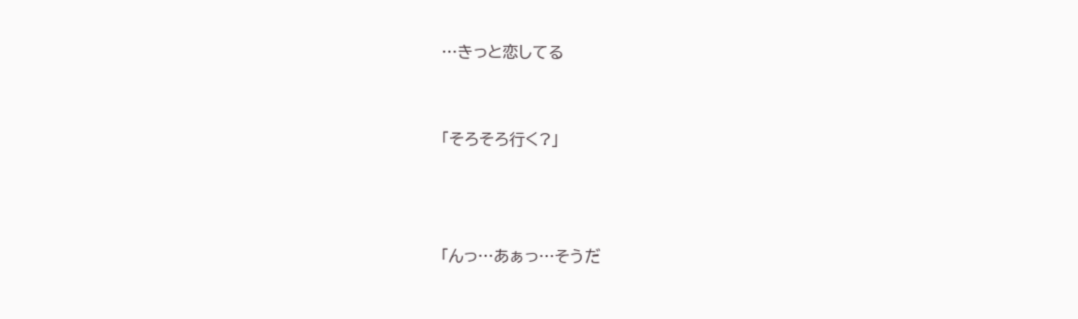…きっと恋してる


「そろそろ行く?」



「んっ…あぁっ…そうだ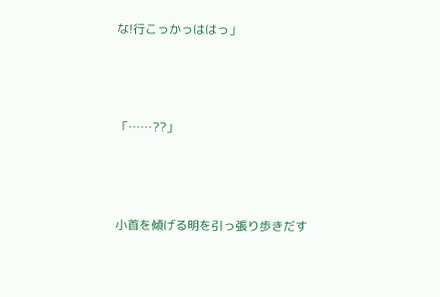な!行こっかっははっ」



「……??」



小首を傾げる明を引っ張り歩きだす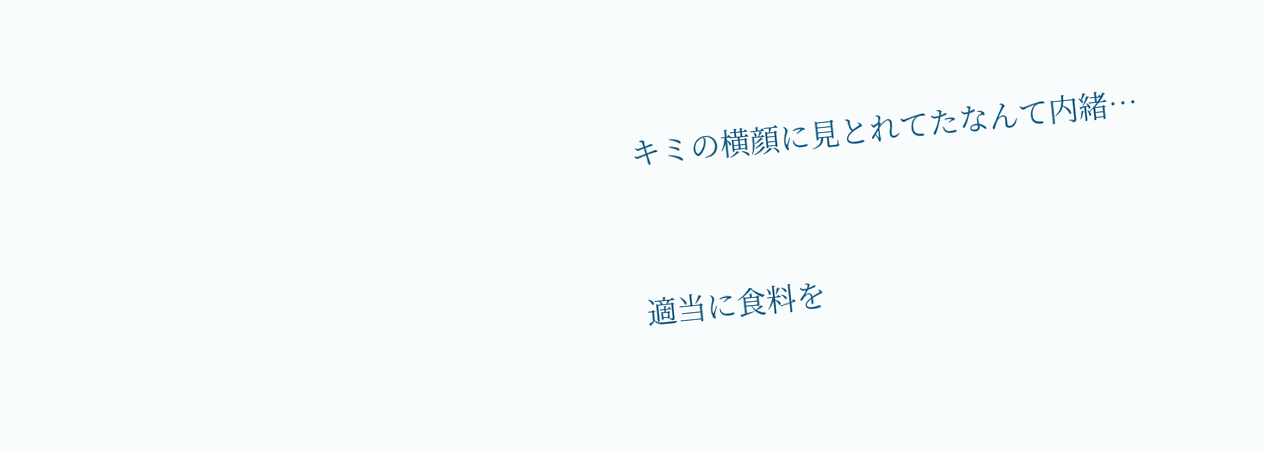キミの横顔に見とれてたなんて内緒…



適当に食料を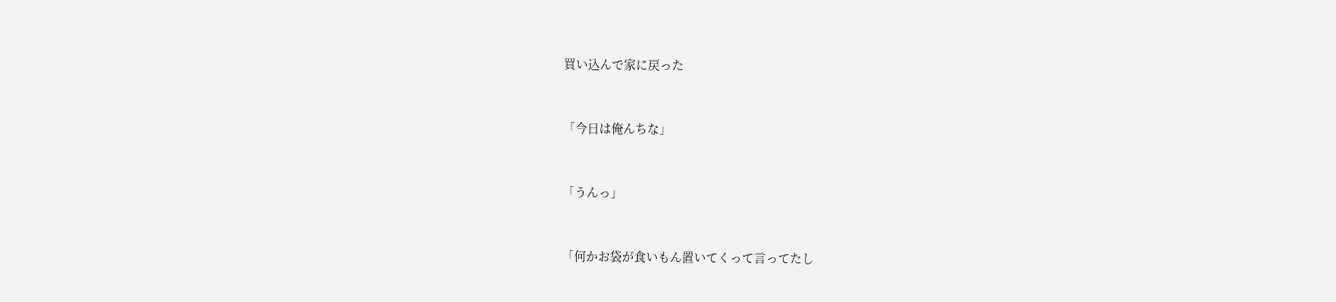買い込んで家に戻った



「今日は俺んちな」



「うんっ」



「何かお袋が食いもん置いてくって言ってたし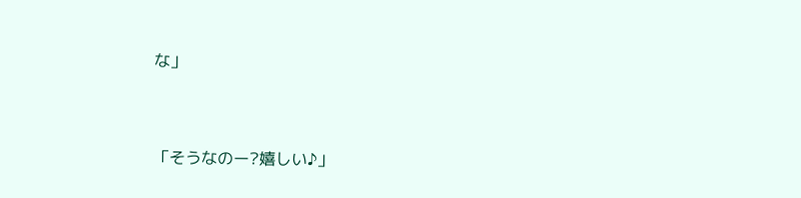な」



「そうなのー?嬉しい♪」